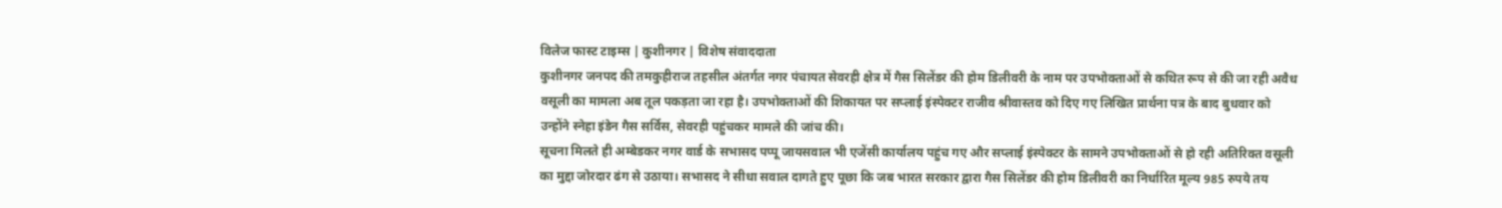विलेज फास्ट टाइम्स | कुशीनगर | विशेष संवाददाता
कुशीनगर जनपद की तमकुहीराज तहसील अंतर्गत नगर पंचायत सेवरही क्षेत्र में गैस सिलेंडर की होम डिलीवरी के नाम पर उपभोक्ताओं से कथित रूप से की जा रही अवैध वसूली का मामला अब तूल पकड़ता जा रहा है। उपभोक्ताओं की शिकायत पर सप्लाई इंस्पेक्टर राजीव श्रीवास्तव को दिए गए लिखित प्रार्थना पत्र के बाद बुधवार को उन्होंने स्नेहा इंडेन गैस सर्विस, सेवरही पहुंचकर मामले की जांच की।
सूचना मिलते ही अम्बेडकर नगर वार्ड के सभासद पप्पू जायसवाल भी एजेंसी कार्यालय पहुंच गए और सप्लाई इंस्पेक्टर के सामने उपभोक्ताओं से हो रही अतिरिक्त वसूली का मुद्दा जोरदार ढंग से उठाया। सभासद ने सीधा सवाल दागते हुए पूछा कि जब भारत सरकार द्वारा गैस सिलेंडर की होम डिलीवरी का निर्धारित मूल्य 985 रुपये तय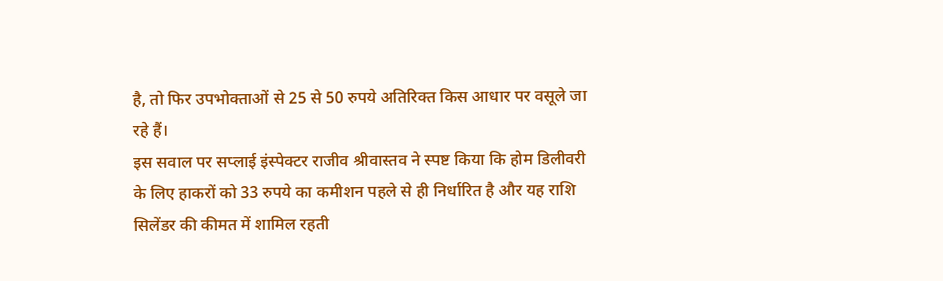है, तो फिर उपभोक्ताओं से 25 से 50 रुपये अतिरिक्त किस आधार पर वसूले जा रहे हैं।
इस सवाल पर सप्लाई इंस्पेक्टर राजीव श्रीवास्तव ने स्पष्ट किया कि होम डिलीवरी के लिए हाकरों को 33 रुपये का कमीशन पहले से ही निर्धारित है और यह राशि सिलेंडर की कीमत में शामिल रहती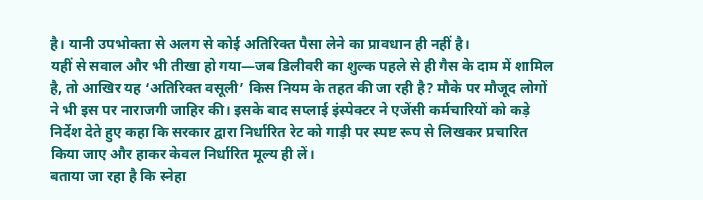है। यानी उपभोक्ता से अलग से कोई अतिरिक्त पैसा लेने का प्रावधान ही नहीं है।
यहीं से सवाल और भी तीखा हो गया—जब डिलीवरी का शुल्क पहले से ही गैस के दाम में शामिल है, तो आखिर यह ‘अतिरिक्त वसूली’ किस नियम के तहत की जा रही है? मौके पर मौजूद लोगों ने भी इस पर नाराजगी जाहिर की। इसके बाद सप्लाई इंस्पेक्टर ने एजेंसी कर्मचारियों को कड़े निर्देश देते हुए कहा कि सरकार द्वारा निर्धारित रेट को गाड़ी पर स्पष्ट रूप से लिखकर प्रचारित किया जाए और हाकर केवल निर्धारित मूल्य ही लें।
बताया जा रहा है कि स्नेहा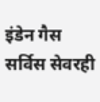इंडेन गैस सर्विस सेवरही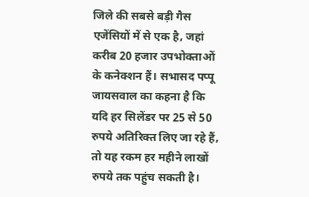जिले की सबसे बड़ी गैस एजेंसियों में से एक है, जहां करीब 20 हजार उपभोक्ताओं के कनेक्शन हैं। सभासद पप्पू जायसवाल का कहना है कि यदि हर सिलेंडर पर 25 से 50 रुपये अतिरिक्त लिए जा रहे हैं, तो यह रकम हर महीने लाखों रुपये तक पहुंच सकती है।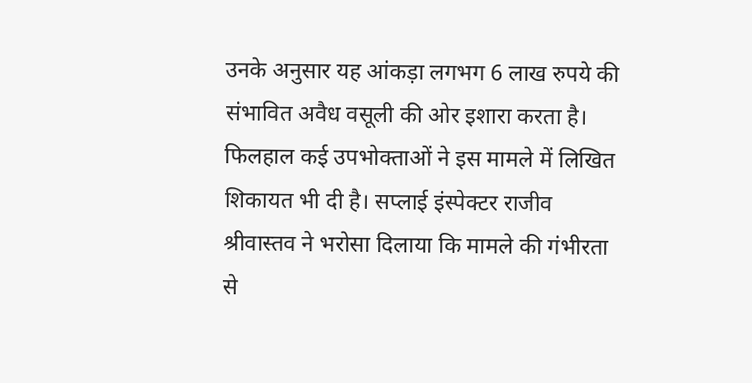उनके अनुसार यह आंकड़ा लगभग 6 लाख रुपये की संभावित अवैध वसूली की ओर इशारा करता है।
फिलहाल कई उपभोक्ताओं ने इस मामले में लिखित शिकायत भी दी है। सप्लाई इंस्पेक्टर राजीव श्रीवास्तव ने भरोसा दिलाया कि मामले की गंभीरता से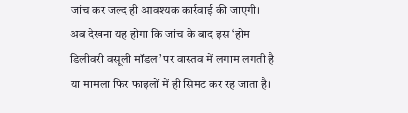जांच कर जल्द ही आवश्यक कार्रवाई की जाएगी। अब देखना यह होगा कि जांच के बाद इस ‘होम डिलीवरी वसूली मॉडल’ पर वास्तव में लगाम लगती है या मामला फिर फाइलों में ही सिमट कर रह जाता है।